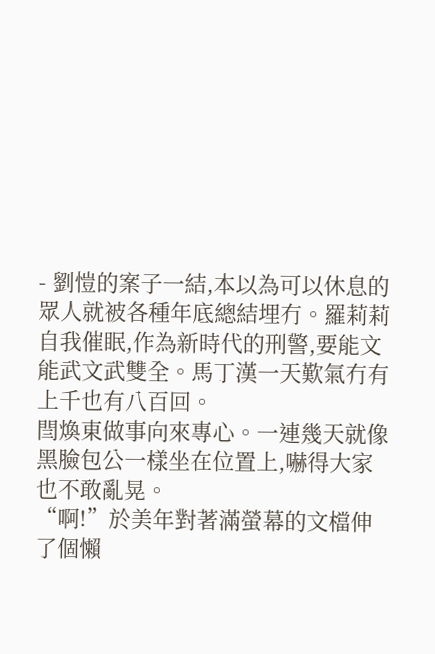- 劉愷的案子一結,本以為可以休息的眾人就被各種年底總結埋冇。羅莉莉自我催眠,作為新時代的刑警,要能文能武文武雙全。馬丁漢一天歎氣冇有上千也有八百回。
閆煥東做事向來專心。一連幾天就像黑臉包公一樣坐在位置上,嚇得大家也不敢亂晃。
“啊!”於美年對著滿螢幕的文檔伸了個懶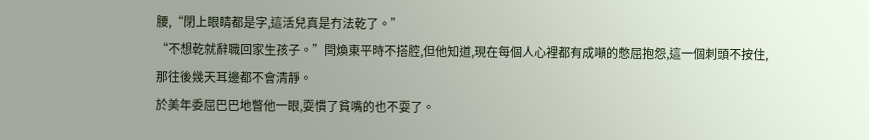腰,“閉上眼睛都是字,這活兒真是冇法乾了。”
“不想乾就辭職回家生孩子。”閆煥東平時不搭腔,但他知道,現在每個人心裡都有成噸的憋屈抱怨,這一個刺頭不按住,那往後幾天耳邊都不會清靜。
於美年委屈巴巴地瞥他一眼,耍慣了貧嘴的也不耍了。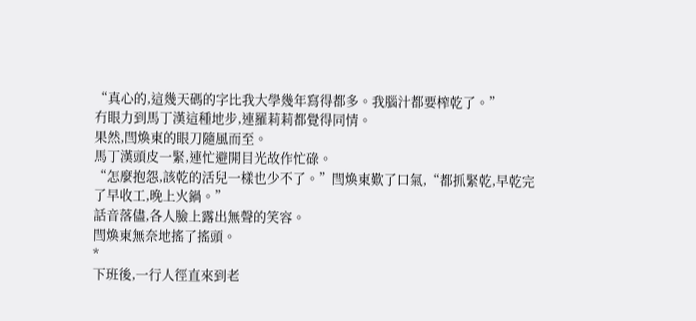“真心的,這幾天碼的字比我大學幾年寫得都多。我腦汁都要榨乾了。”
冇眼力到馬丁漢這種地步,連羅莉莉都覺得同情。
果然,閆煥東的眼刀隨風而至。
馬丁漢頭皮一緊,連忙避開目光故作忙碌。
“怎麼抱怨,該乾的活兒一樣也少不了。”閆煥東歎了口氣,“都抓緊乾,早乾完了早收工,晚上火鍋。”
話音落儘,各人臉上露出無聲的笑容。
閆煥東無奈地搖了搖頭。
*
下班後,一行人徑直來到老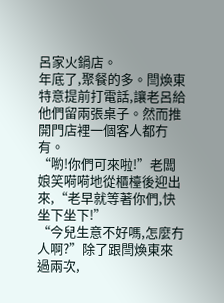呂家火鍋店。
年底了,聚餐的多。閆煥東特意提前打電話,讓老呂給他們留兩張桌子。然而推開門店裡一個客人都冇有。
“喲!你們可來啦!”老闆娘笑嗬嗬地從櫃檯後迎出來,“老早就等著你們,快坐下坐下!”
“今兒生意不好嗎,怎麼冇人啊?”除了跟閆煥東來過兩次,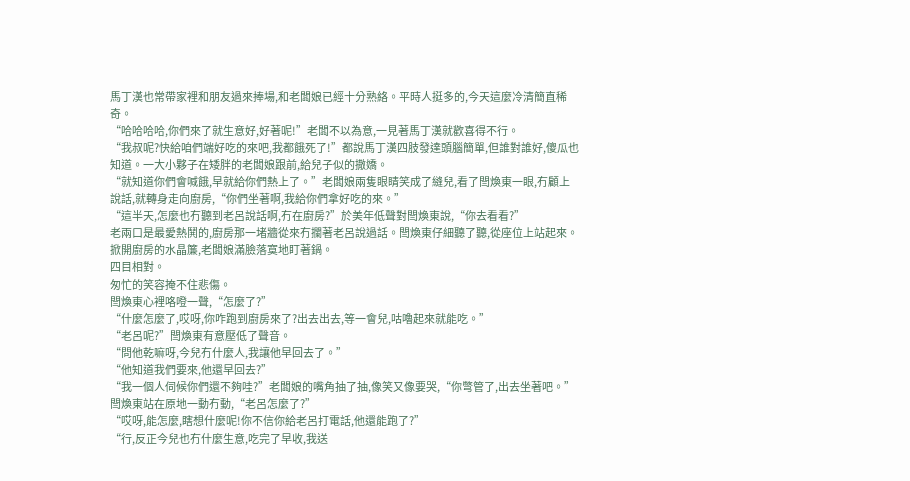馬丁漢也常帶家裡和朋友過來捧場,和老闆娘已經十分熟絡。平時人挺多的,今天這麼冷清簡直稀奇。
“哈哈哈哈,你們來了就生意好,好著呢!”老闆不以為意,一見著馬丁漢就歡喜得不行。
“我叔呢?快給咱們端好吃的來吧,我都餓死了!”都說馬丁漢四肢發達頭腦簡單,但誰對誰好,傻瓜也知道。一大小夥子在矮胖的老闆娘跟前,給兒子似的撒嬌。
“就知道你們會喊餓,早就給你們熱上了。”老闆娘兩隻眼睛笑成了縫兒,看了閆煥東一眼,冇顧上說話,就轉身走向廚房,“你們坐著啊,我給你們拿好吃的來。”
“這半天,怎麼也冇聽到老呂說話啊,冇在廚房?”於美年低聲對閆煥東說,“你去看看?”
老兩口是最愛熱鬨的,廚房那一堵牆從來冇攔著老呂說過話。閆煥東仔細聽了聽,從座位上站起來。
掀開廚房的水晶簾,老闆娘滿臉落寞地盯著鍋。
四目相對。
匆忙的笑容掩不住悲傷。
閆煥東心裡咯噔一聲,“怎麼了?”
“什麼怎麼了,哎呀,你咋跑到廚房來了?出去出去,等一會兒,咕嚕起來就能吃。”
“老呂呢?”閆煥東有意壓低了聲音。
“問他乾嘛呀,今兒冇什麼人,我讓他早回去了。”
“他知道我們要來,他還早回去?”
“我一個人伺候你們還不夠哇?”老闆娘的嘴角抽了抽,像笑又像要哭,“你彆管了,出去坐著吧。”
閆煥東站在原地一動冇動,“老呂怎麼了?”
“哎呀,能怎麼,瞎想什麼呢!你不信你給老呂打電話,他還能跑了?”
“行,反正今兒也冇什麼生意,吃完了早收,我送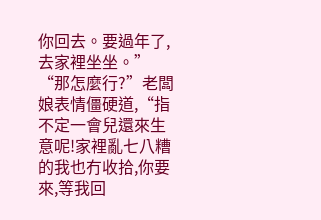你回去。要過年了,去家裡坐坐。”
“那怎麼行?”老闆娘表情僵硬道,“指不定一會兒還來生意呢!家裡亂七八糟的我也冇收拾,你要來,等我回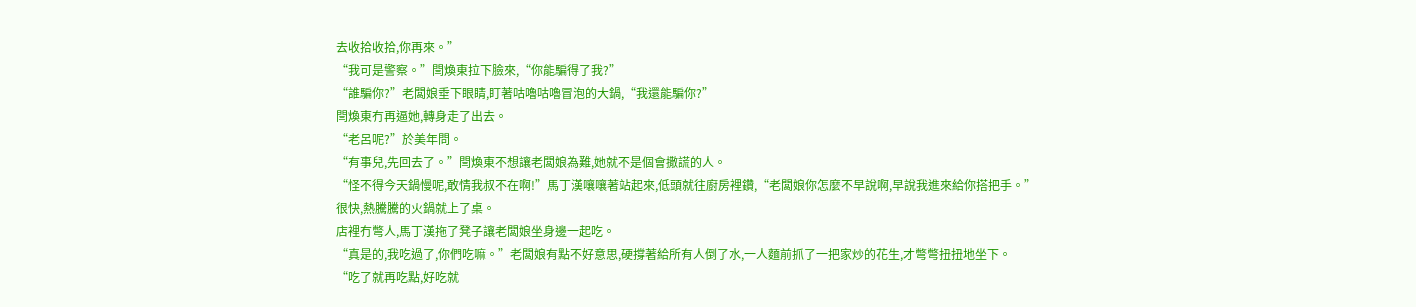去收拾收拾,你再來。”
“我可是警察。”閆煥東拉下臉來,“你能騙得了我?”
“誰騙你?”老闆娘垂下眼睛,盯著咕嚕咕嚕冒泡的大鍋,“我還能騙你?”
閆煥東冇再逼她,轉身走了出去。
“老呂呢?”於美年問。
“有事兒,先回去了。”閆煥東不想讓老闆娘為難,她就不是個會撒謊的人。
“怪不得今天鍋慢呢,敢情我叔不在啊!”馬丁漢嚷嚷著站起來,低頭就往廚房裡鑽,“老闆娘你怎麼不早說啊,早說我進來給你搭把手。”
很快,熱騰騰的火鍋就上了桌。
店裡冇彆人,馬丁漢拖了凳子讓老闆娘坐身邊一起吃。
“真是的,我吃過了,你們吃嘛。”老闆娘有點不好意思,硬撐著給所有人倒了水,一人麵前抓了一把家炒的花生,才彆彆扭扭地坐下。
“吃了就再吃點,好吃就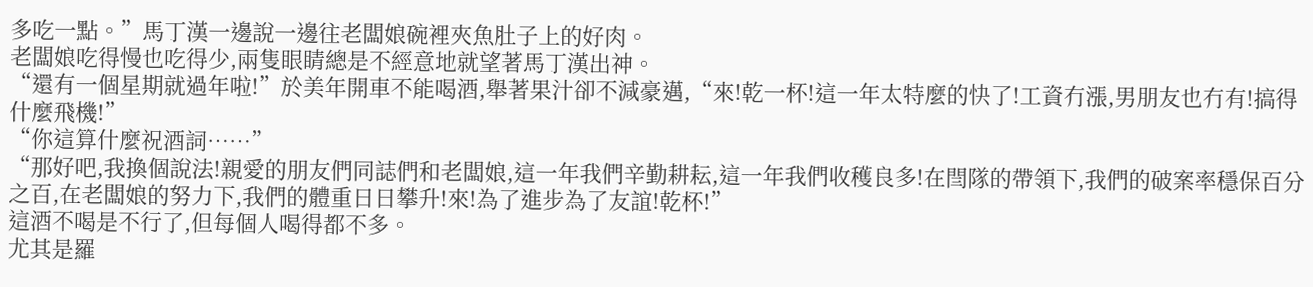多吃一點。”馬丁漢一邊說一邊往老闆娘碗裡夾魚肚子上的好肉。
老闆娘吃得慢也吃得少,兩隻眼睛總是不經意地就望著馬丁漢出神。
“還有一個星期就過年啦!”於美年開車不能喝酒,舉著果汁卻不減豪邁,“來!乾一杯!這一年太特麼的快了!工資冇漲,男朋友也冇有!搞得什麼飛機!”
“你這算什麼祝酒詞……”
“那好吧,我換個說法!親愛的朋友們同誌們和老闆娘,這一年我們辛勤耕耘,這一年我們收穫良多!在閆隊的帶領下,我們的破案率穩保百分之百,在老闆娘的努力下,我們的體重日日攀升!來!為了進步為了友誼!乾杯!”
這酒不喝是不行了,但每個人喝得都不多。
尤其是羅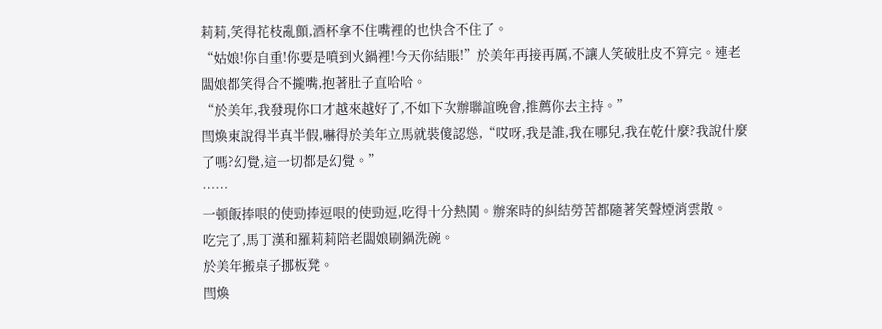莉莉,笑得花枝亂顫,酒杯拿不住嘴裡的也快含不住了。
“姑娘!你自重!你要是噴到火鍋裡!今天你結賬!”於美年再接再厲,不讓人笑破肚皮不算完。連老闆娘都笑得合不攏嘴,抱著肚子直哈哈。
“於美年,我發現你口才越來越好了,不如下次辦聯誼晚會,推薦你去主持。”
閆煥東說得半真半假,嚇得於美年立馬就裝傻認慫,“哎呀,我是誰,我在哪兒,我在乾什麼?我說什麼了嗎?幻覺,這一切都是幻覺。”
……
一頓飯捧哏的使勁捧逗哏的使勁逗,吃得十分熱鬨。辦案時的糾結勞苦都隨著笑聲煙消雲散。
吃完了,馬丁漢和羅莉莉陪老闆娘刷鍋洗碗。
於美年搬桌子挪板凳。
閆煥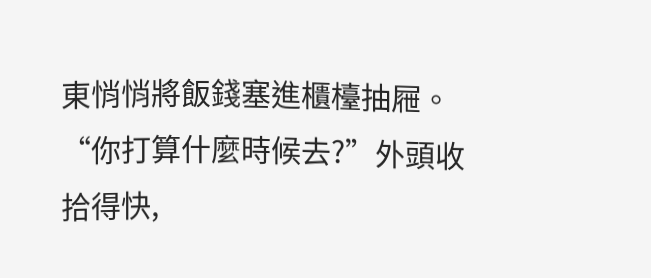東悄悄將飯錢塞進櫃檯抽屜。
“你打算什麼時候去?”外頭收拾得快,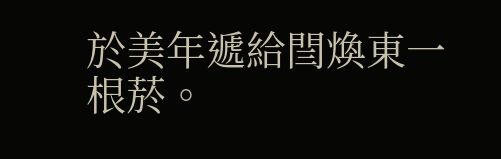於美年遞給閆煥東一根菸。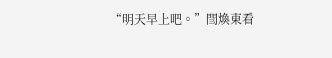“明天早上吧。”閆煥東看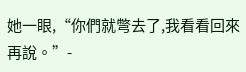她一眼,“你們就彆去了,我看看回來再說。”-